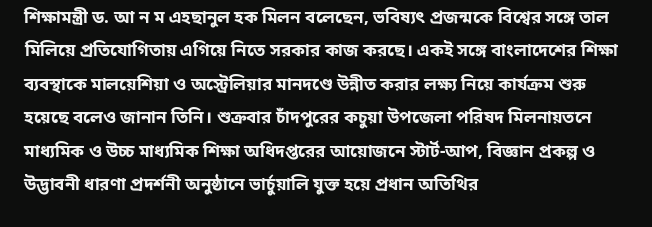শিক্ষামন্ত্রী ড. আ ন ম এহছানুল হক মিলন বলেছেন, ভবিষ্যৎ প্রজন্মকে বিশ্বের সঙ্গে তাল মিলিয়ে প্রতিযোগিতায় এগিয়ে নিতে সরকার কাজ করছে। একই সঙ্গে বাংলাদেশের শিক্ষা ব্যবস্থাকে মালয়েশিয়া ও অস্ট্রেলিয়ার মানদণ্ডে উন্নীত করার লক্ষ্য নিয়ে কার্যক্রম শুরু হয়েছে বলেও জানান তিনি। শুক্রবার চাঁদপুরের কচুয়া উপজেলা পরিষদ মিলনায়তনে মাধ্যমিক ও উচ্চ মাধ্যমিক শিক্ষা অধিদপ্তরের আয়োজনে স্টার্ট-আপ, বিজ্ঞান প্রকল্প ও উদ্ভাবনী ধারণা প্রদর্শনী অনুষ্ঠানে ভার্চুয়ালি যুক্ত হয়ে প্রধান অতিথির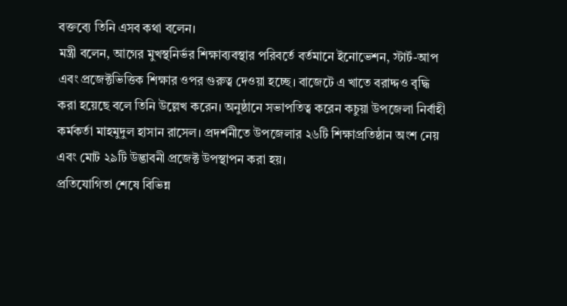বক্তব্যে তিনি এসব কথা বলেন।
মন্ত্রী বলেন, আগের মুখস্থনির্ভর শিক্ষাব্যবস্থার পরিবর্তে বর্তমানে ইনোভেশন, স্টার্ট-আপ এবং প্রজেক্টভিত্তিক শিক্ষার ওপর গুরুত্ব দেওয়া হচ্ছে। বাজেটে এ খাতে বরাদ্দও বৃদ্ধি করা হয়েছে বলে তিনি উল্লেখ করেন। অনুষ্ঠানে সভাপতিত্ব করেন কচুয়া উপজেলা নির্বাহী কর্মকর্তা মাহমুদুল হাসান রাসেল। প্রদর্শনীতে উপজেলার ২৬টি শিক্ষাপ্রতিষ্ঠান অংশ নেয় এবং মোট ২৯টি উদ্ভাবনী প্রজেক্ট উপস্থাপন করা হয়।
প্রতিযোগিতা শেষে বিভিন্ন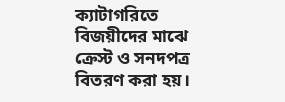ক্যাটাগরিতে বিজয়ীদের মাঝে ক্রেস্ট ও সনদপত্র বিতরণ করা হয়।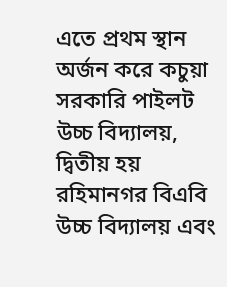এতে প্রথম স্থান অর্জন করে কচুয়া সরকারি পাইলট উচ্চ বিদ্যালয়, দ্বিতীয় হয় রহিমানগর বিএবি উচ্চ বিদ্যালয় এবং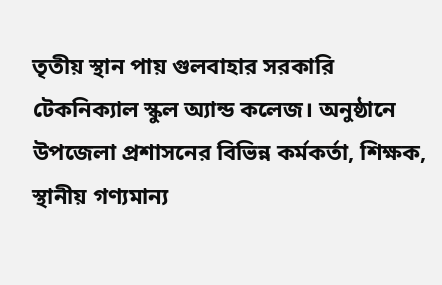তৃতীয় স্থান পায় গুলবাহার সরকারি টেকনিক্যাল স্কুল অ্যান্ড কলেজ। অনুষ্ঠানে উপজেলা প্রশাসনের বিভিন্ন কর্মকর্তা, শিক্ষক, স্থানীয় গণ্যমান্য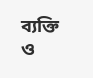ব্যক্তি ও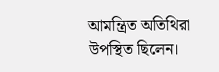আমন্ত্রিত অতিথিরা উপস্থিত ছিলেন।